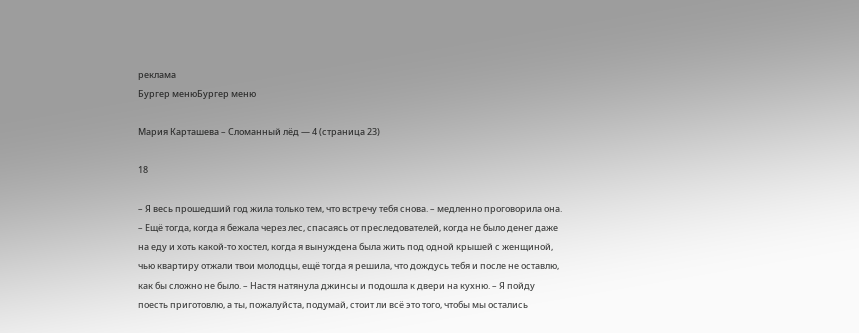реклама
Бургер менюБургер меню

Мария Карташева – Сломанный лёд — 4 (страница 23)

18

– Я весь прошедший год жила только тем, что встречу тебя снова. – медленно проговорила она. – Ещё тогда, когда я бежала через лес, спасаясь от преследователей, когда не было денег даже на еду и хоть какой-то хостел, когда я вынуждена была жить под одной крышей с женщиной, чью квартиру отжали твои молодцы, ещё тогда я решила, что дождусь тебя и после не оставлю, как бы сложно не было. – Настя натянула джинсы и подошла к двери на кухню. – Я пойду поесть приготовлю, а ты, пожалуйста, подумай, стоит ли всё это того, чтобы мы остались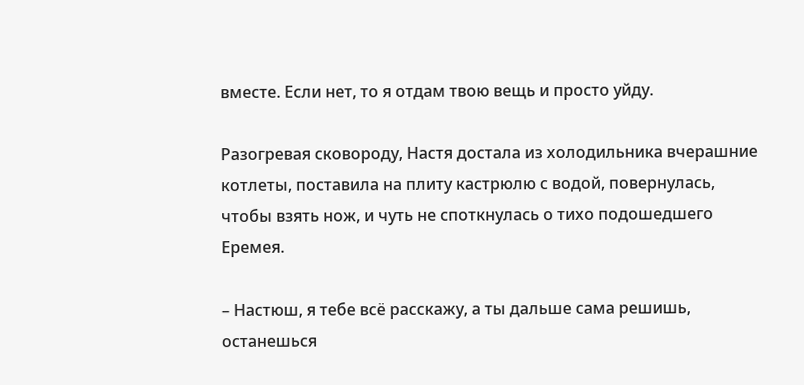вместе. Если нет, то я отдам твою вещь и просто уйду.

Разогревая сковороду, Настя достала из холодильника вчерашние котлеты, поставила на плиту кастрюлю с водой, повернулась, чтобы взять нож, и чуть не споткнулась о тихо подошедшего Еремея.

– Настюш, я тебе всё расскажу, а ты дальше сама решишь, останешься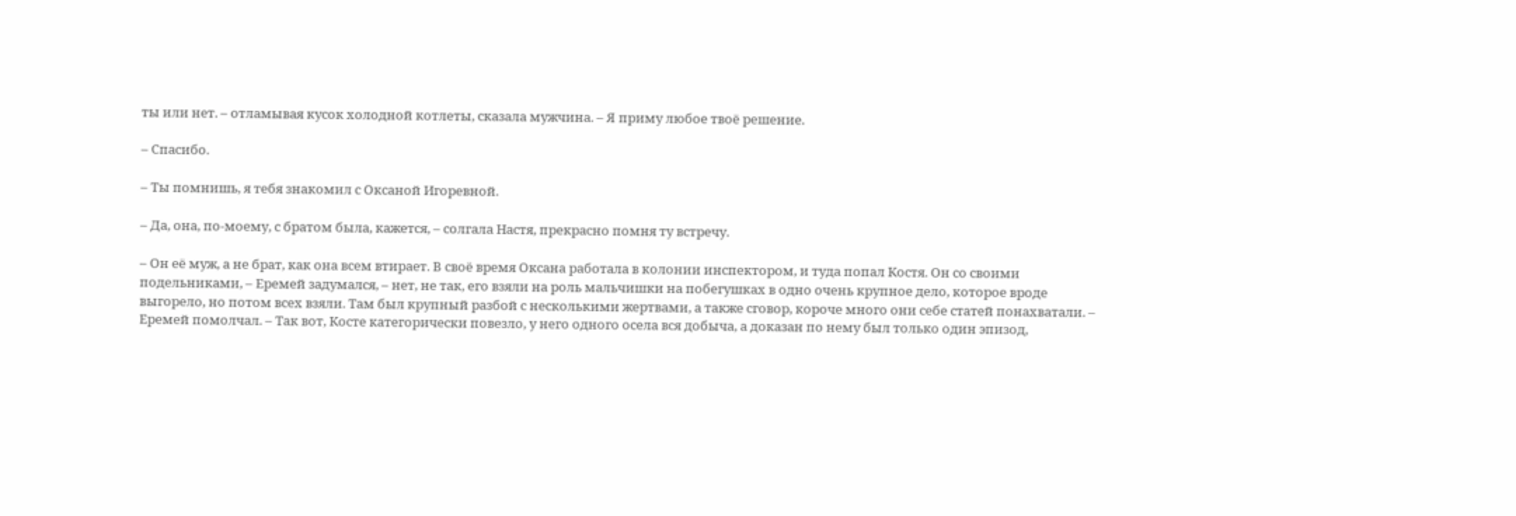ты или нет. – отламывая кусок холодной котлеты, сказала мужчина. – Я приму любое твоё решение.

– Спасибо.

– Ты помнишь, я тебя знакомил с Оксаной Игоревной.

– Да, она, по-моему, с братом была, кажется, – солгала Настя, прекрасно помня ту встречу.

– Он её муж, а не брат, как она всем втирает. В своё время Оксана работала в колонии инспектором, и туда попал Костя. Он со своими подельниками, – Еремей задумался, – нет, не так, его взяли на роль мальчишки на побегушках в одно очень крупное дело, которое вроде выгорело, но потом всех взяли. Там был крупный разбой с несколькими жертвами, а также сговор, короче много они себе статей понахватали. – Еремей помолчал. – Так вот, Косте категорически повезло, у него одного осела вся добыча, а доказан по нему был только один эпизод,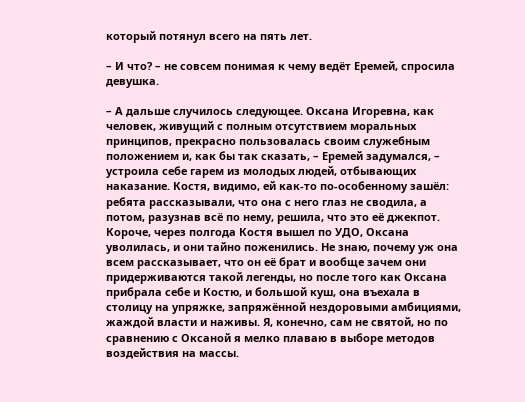который потянул всего на пять лет.

– И что? – не совсем понимая к чему ведёт Еремей, спросила девушка.

– А дальше случилось следующее. Оксана Игоревна, как человек, живущий с полным отсутствием моральных принципов, прекрасно пользовалась своим служебным положением и, как бы так сказать, – Еремей задумался, – устроила себе гарем из молодых людей, отбывающих наказание. Костя, видимо, ей как-то по-особенному зашёл: ребята рассказывали, что она с него глаз не сводила, а потом, разузнав всё по нему, решила, что это её джекпот. Короче, через полгода Костя вышел по УДО, Оксана уволилась, и они тайно поженились. Не знаю, почему уж она всем рассказывает, что он её брат и вообще зачем они придерживаются такой легенды, но после того как Оксана прибрала себе и Костю, и большой куш, она въехала в столицу на упряжке, запряжённой нездоровыми амбициями, жаждой власти и наживы. Я, конечно, сам не святой, но по сравнению с Оксаной я мелко плаваю в выборе методов воздействия на массы.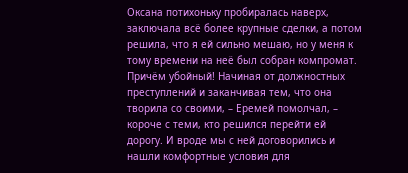Оксана потихоньку пробиралась наверх, заключала всё более крупные сделки, а потом решила, что я ей сильно мешаю, но у меня к тому времени на неё был собран компромат. Причём убойный! Начиная от должностных преступлений и заканчивая тем, что она творила со своими, – Еремей помолчал, – короче с теми, кто решился перейти ей дорогу. И вроде мы с ней договорились и нашли комфортные условия для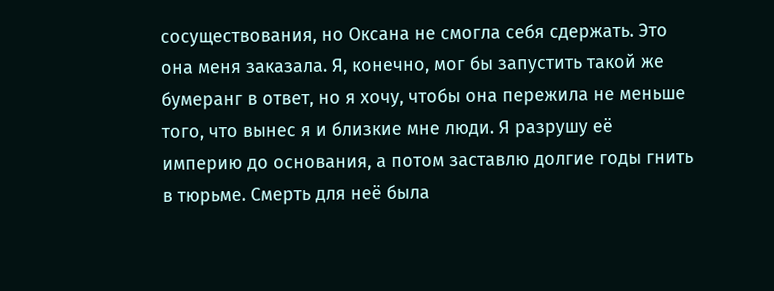сосуществования, но Оксана не смогла себя сдержать. Это она меня заказала. Я, конечно, мог бы запустить такой же бумеранг в ответ, но я хочу, чтобы она пережила не меньше того, что вынес я и близкие мне люди. Я разрушу её империю до основания, а потом заставлю долгие годы гнить в тюрьме. Смерть для неё была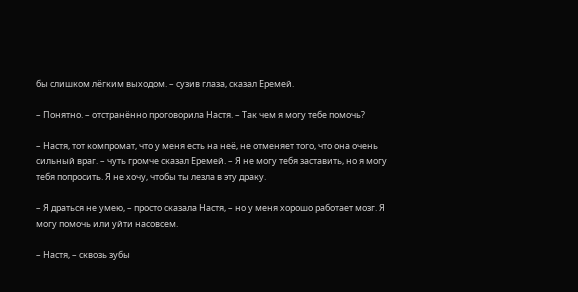бы слишком лёгким выходом. – сузив глаза, сказал Еремей.

– Понятно. – отстранённо проговорила Настя. – Так чем я могу тебе помочь?

– Настя, тот компромат, что у меня есть на неё, не отменяет того, что она очень сильный враг. – чуть громче сказал Еремей. – Я не могу тебя заставить, но я могу тебя попросить. Я не хочу, чтобы ты лезла в эту драку.

– Я драться не умею, – просто сказала Настя, – но у меня хорошо работает мозг. Я могу помочь или уйти насовсем.

– Настя, – сквозь зубы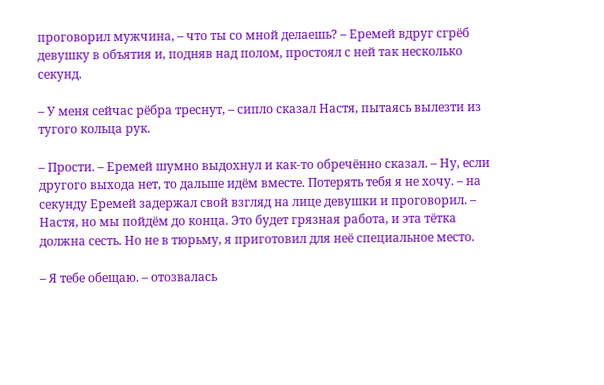проговорил мужчина, – что ты со мной делаешь? – Еремей вдруг сгрёб девушку в объятия и, подняв над полом, простоял с ней так несколько секунд.

– У меня сейчас рёбра треснут, – сипло сказал Настя, пытаясь вылезти из тугого кольца рук.

– Прости. – Еремей шумно выдохнул и как-то обречённо сказал. – Ну, если другого выхода нет, то дальше идём вместе. Потерять тебя я не хочу. – на секунду Еремей задержал свой взгляд на лице девушки и проговорил. – Настя, но мы пойдём до конца. Это будет грязная работа, и эта тётка должна сесть. Но не в тюрьму, я приготовил для неё специальное место.

– Я тебе обещаю. – отозвалась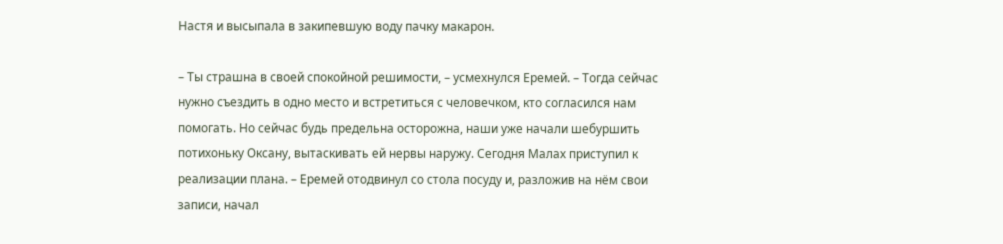Настя и высыпала в закипевшую воду пачку макарон.

– Ты страшна в своей спокойной решимости, – усмехнулся Еремей. – Тогда сейчас нужно съездить в одно место и встретиться с человечком, кто согласился нам помогать. Но сейчас будь предельна осторожна, наши уже начали шебуршить потихоньку Оксану, вытаскивать ей нервы наружу. Сегодня Малах приступил к реализации плана. – Еремей отодвинул со стола посуду и, разложив на нём свои записи, начал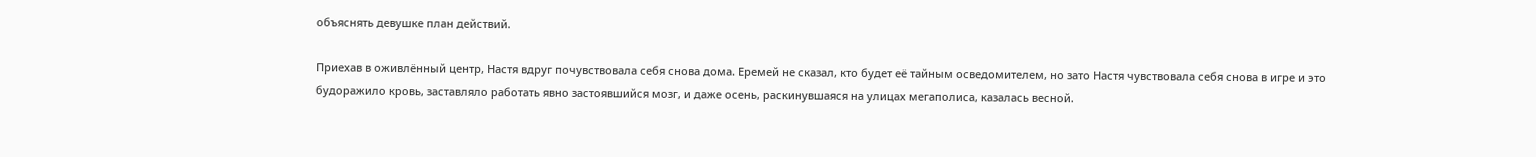объяснять девушке план действий.

Приехав в оживлённый центр, Настя вдруг почувствовала себя снова дома. Еремей не сказал, кто будет её тайным осведомителем, но зато Настя чувствовала себя снова в игре и это будоражило кровь, заставляло работать явно застоявшийся мозг, и даже осень, раскинувшаяся на улицах мегаполиса, казалась весной.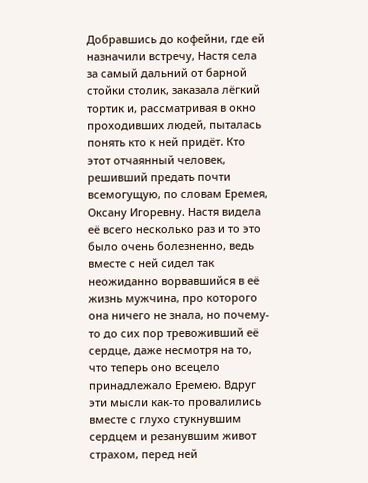Добравшись до кофейни, где ей назначили встречу, Настя села за самый дальний от барной стойки столик, заказала лёгкий тортик и, рассматривая в окно проходивших людей, пыталась понять кто к ней придёт. Кто этот отчаянный человек, решивший предать почти всемогущую, по словам Еремея, Оксану Игоревну. Настя видела её всего несколько раз и то это было очень болезненно, ведь вместе с ней сидел так неожиданно ворвавшийся в её жизнь мужчина, про которого она ничего не знала, но почему-то до сих пор тревоживший её сердце, даже несмотря на то, что теперь оно всецело принадлежало Еремею. Вдруг эти мысли как-то провалились вместе с глухо стукнувшим сердцем и резанувшим живот страхом, перед ней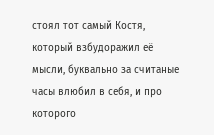стоял тот самый Костя, который взбудоражил её мысли, буквально за считаные часы влюбил в себя, и про которого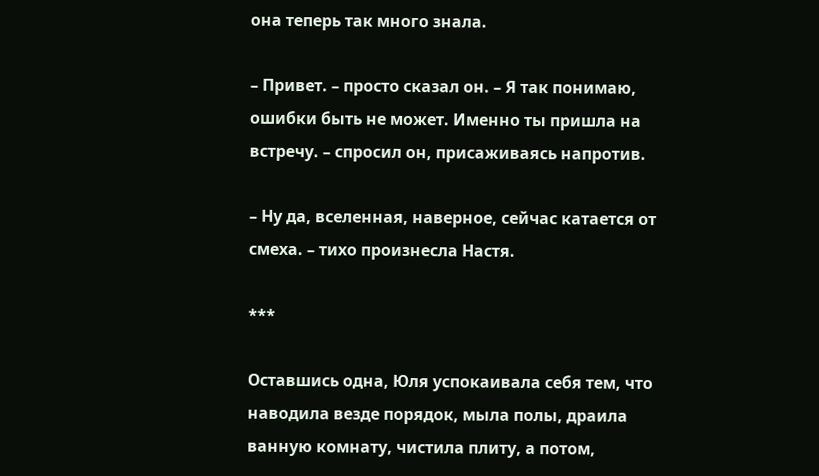она теперь так много знала.

– Привет. – просто сказал он. – Я так понимаю, ошибки быть не может. Именно ты пришла на встречу. – спросил он, присаживаясь напротив.

– Ну да, вселенная, наверное, сейчас катается от смеха. – тихо произнесла Настя.

***

Оставшись одна, Юля успокаивала себя тем, что наводила везде порядок, мыла полы, драила ванную комнату, чистила плиту, а потом,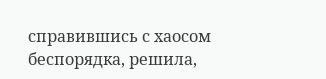справившись с хаосом беспорядка, решила,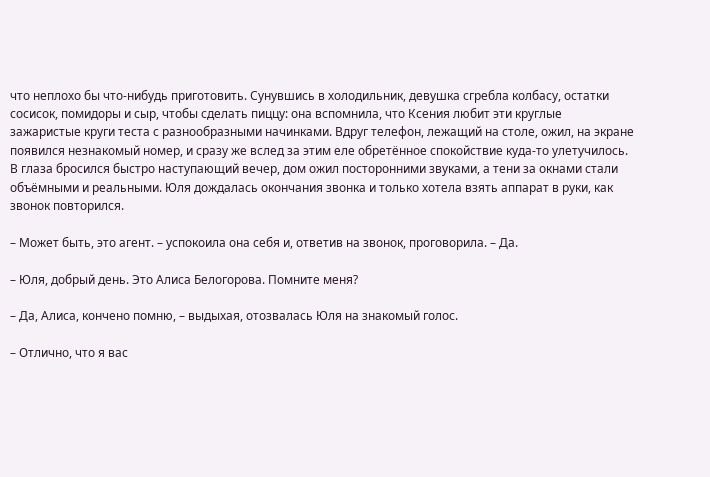что неплохо бы что-нибудь приготовить. Сунувшись в холодильник, девушка сгребла колбасу, остатки сосисок, помидоры и сыр, чтобы сделать пиццу: она вспомнила, что Ксения любит эти круглые зажаристые круги теста с разнообразными начинками. Вдруг телефон, лежащий на столе, ожил, на экране появился незнакомый номер, и сразу же вслед за этим еле обретённое спокойствие куда-то улетучилось. В глаза бросился быстро наступающий вечер, дом ожил посторонними звуками, а тени за окнами стали объёмными и реальными. Юля дождалась окончания звонка и только хотела взять аппарат в руки, как звонок повторился.

– Может быть, это агент. – успокоила она себя и, ответив на звонок, проговорила. – Да.

– Юля, добрый день. Это Алиса Белогорова. Помните меня?

– Да, Алиса, кончено помню, – выдыхая, отозвалась Юля на знакомый голос.

– Отлично, что я вас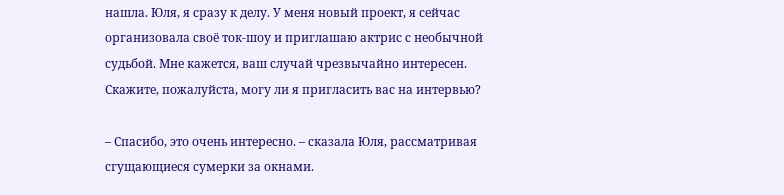нашла. Юля, я сразу к делу. У меня новый проект, я сейчас организовала своё ток-шоу и приглашаю актрис с необычной судьбой. Мне кажется, ваш случай чрезвычайно интересен. Скажите, пожалуйста, могу ли я пригласить вас на интервью?

– Спасибо, это очень интересно. – сказала Юля, рассматривая сгущающиеся сумерки за окнами.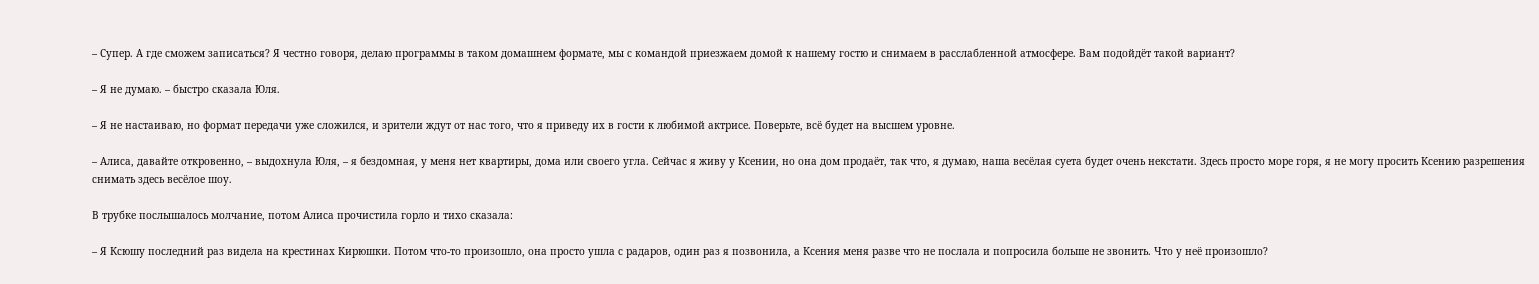– Супер. А где сможем записаться? Я честно говоря, делаю программы в таком домашнем формате, мы с командой приезжаем домой к нашему гостю и снимаем в расслабленной атмосфере. Вам подойдёт такой вариант?

– Я не думаю. – быстро сказала Юля.

– Я не настаиваю, но формат передачи уже сложился, и зрители ждут от нас того, что я приведу их в гости к любимой актрисе. Поверьте, всё будет на высшем уровне.

– Алиса, давайте откровенно, – выдохнула Юля, – я бездомная, у меня нет квартиры, дома или своего угла. Сейчас я живу у Ксении, но она дом продаёт, так что, я думаю, наша весёлая суета будет очень некстати. Здесь просто море горя, я не могу просить Ксению разрешения снимать здесь весёлое шоу.

В трубке послышалось молчание, потом Алиса прочистила горло и тихо сказала:

– Я Ксюшу последний раз видела на крестинах Кирюшки. Потом что-то произошло, она просто ушла с радаров, один раз я позвонила, а Ксения меня разве что не послала и попросила больше не звонить. Что у неё произошло?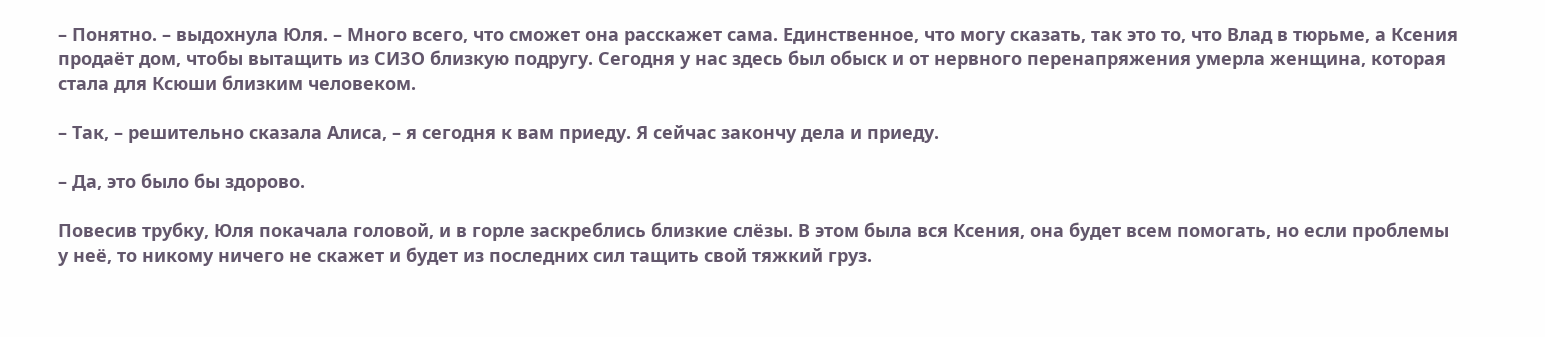– Понятно. – выдохнула Юля. – Много всего, что сможет она расскажет сама. Единственное, что могу сказать, так это то, что Влад в тюрьме, а Ксения продаёт дом, чтобы вытащить из СИЗО близкую подругу. Сегодня у нас здесь был обыск и от нервного перенапряжения умерла женщина, которая стала для Ксюши близким человеком.

– Так, – решительно сказала Алиса, – я сегодня к вам приеду. Я сейчас закончу дела и приеду.

– Да, это было бы здорово.

Повесив трубку, Юля покачала головой, и в горле заскреблись близкие слёзы. В этом была вся Ксения, она будет всем помогать, но если проблемы у неё, то никому ничего не скажет и будет из последних сил тащить свой тяжкий груз.